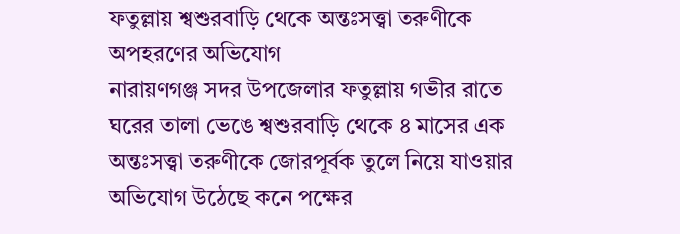ফতুল্লায় শ্বশুরবাড়ি থেকে অন্তঃসত্ত্বা তরুণীকে অপহরণের অভিযোগ
নারায়ণগঞ্জ সদর উপজেলার ফতুল্লায় গভীর রাতে ঘরের তালা ভেঙে শ্বশুরবাড়ি থেকে ৪ মাসের এক অন্তঃসত্ত্বা তরুণীকে জোরপূর্বক তুলে নিয়ে যাওয়ার অভিযোগ উঠেছে কনে পক্ষের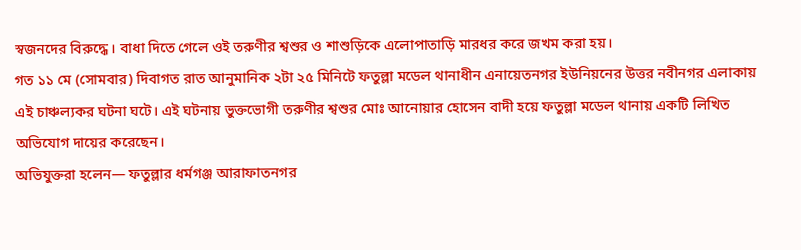স্বজনদের বিরুদ্ধে। বাধা দিতে গেলে ওই তরুণীর শ্বশুর ও শাশুড়িকে এলোপাতাড়ি মারধর করে জখম করা হয়।
গত ১১ মে (সোমবার) দিবাগত রাত আনুমানিক ২টা ২৫ মিনিটে ফতুল্লা মডেল থানাধীন এনায়েতনগর ইউনিয়নের উত্তর নবীনগর এলাকায় এই চাঞ্চল্যকর ঘটনা ঘটে। এই ঘটনায় ভুক্তভোগী তরুণীর শ্বশুর মোঃ আনোয়ার হোসেন বাদী হয়ে ফতুল্লা মডেল থানায় একটি লিখিত অভিযোগ দায়ের করেছেন।
অভিযুক্তরা হলেন— ফতুল্লার ধর্মগঞ্জ আরাফাতনগর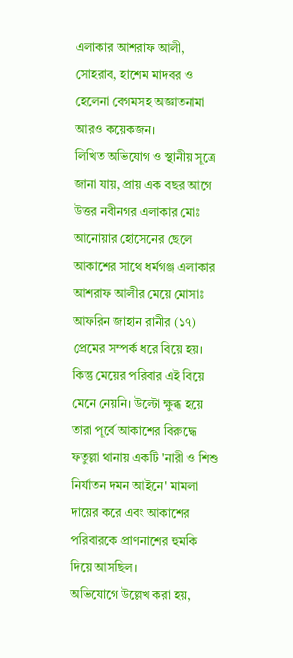এলাকার আশরাফ আলী, সোহরাব, হাশেম মাদবর ও হেলেনা বেগমসহ অজ্ঞাতনামা আরও কয়েকজন।
লিখিত অভিযোগ ও স্থানীয় সূত্রে জানা যায়, প্রায় এক বছর আগে উত্তর নবীনগর এলাকার মোঃ আনোয়ার হোসেনের ছেলে আকাশের সাথে ধর্মগঞ্জ এলাকার আশরাফ আলীর মেয়ে মোসাঃ আফরিন জাহান রানীর (১৭) প্রেমের সম্পর্ক ধরে বিয়ে হয়। কিন্তু মেয়ের পরিবার এই বিয়ে মেনে নেয়নি। উল্টো ক্ষুব্ধ হয়ে তারা পূর্বে আকাশের বিরুদ্ধে ফতুল্লা থানায় একটি 'নারী ও শিশু নির্যাতন দমন আইনে' মামলা দায়ের করে এবং আকাশের পরিবারকে প্রাণনাশের হুমকি দিয়ে আসছিল।
অভিযোগে উল্লেখ করা হয়,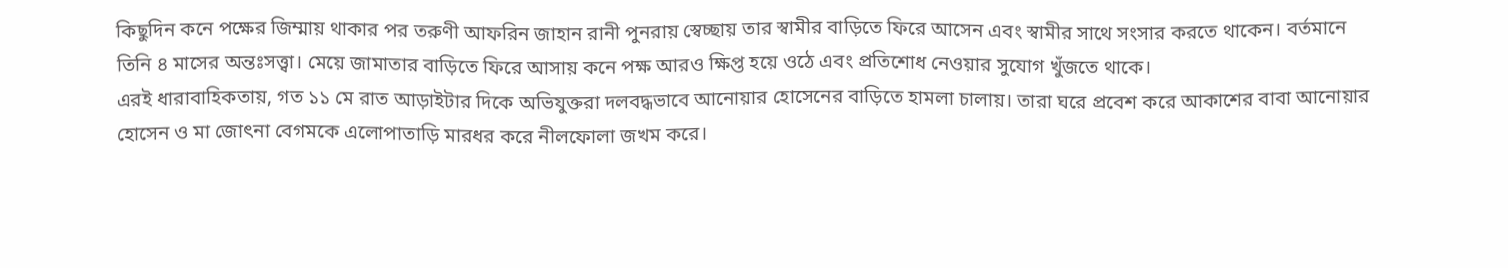কিছুদিন কনে পক্ষের জিম্মায় থাকার পর তরুণী আফরিন জাহান রানী পুনরায় স্বেচ্ছায় তার স্বামীর বাড়িতে ফিরে আসেন এবং স্বামীর সাথে সংসার করতে থাকেন। বর্তমানে তিনি ৪ মাসের অন্তঃসত্ত্বা। মেয়ে জামাতার বাড়িতে ফিরে আসায় কনে পক্ষ আরও ক্ষিপ্ত হয়ে ওঠে এবং প্রতিশোধ নেওয়ার সুযোগ খুঁজতে থাকে।
এরই ধারাবাহিকতায়, গত ১১ মে রাত আড়াইটার দিকে অভিযুক্তরা দলবদ্ধভাবে আনোয়ার হোসেনের বাড়িতে হামলা চালায়। তারা ঘরে প্রবেশ করে আকাশের বাবা আনোয়ার হোসেন ও মা জোৎনা বেগমকে এলোপাতাড়ি মারধর করে নীলফোলা জখম করে।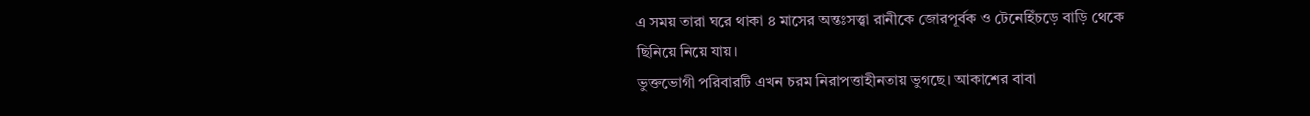এ সময় তারা ঘরে থাকা ৪ মাসের অন্তঃসত্ত্বা রানীকে জোরপূর্বক ও টেনেহিঁচড়ে বাড়ি থেকে ছিনিয়ে নিয়ে যায়।
ভুক্তভোগী পরিবারটি এখন চরম নিরাপত্তাহীনতায় ভুগছে। আকাশের বাবা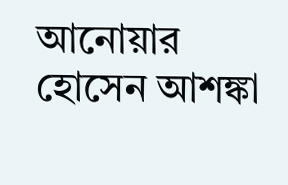আনোয়ার হোসেন আশঙ্কা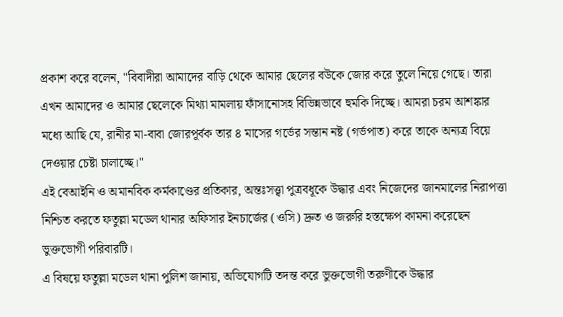প্রকাশ করে বলেন, "বিবাদীরা আমাদের বাড়ি থেকে আমার ছেলের বউকে জোর করে তুলে নিয়ে গেছে। তারা এখন আমাদের ও আমার ছেলেকে মিথ্যা মামলায় ফাঁসানোসহ বিভিন্নভাবে হুমকি দিচ্ছে। আমরা চরম আশঙ্কার মধ্যে আছি যে, রানীর মা-বাবা জোরপূর্বক তার ৪ মাসের গর্ভের সন্তান নষ্ট (গর্ভপাত) করে তাকে অন্যত্র বিয়ে দেওয়ার চেষ্টা চালাচ্ছে।"
এই বেআইনি ও অমানবিক কর্মকাণ্ডের প্রতিকার, অন্তঃসত্ত্বা পুত্রবধূকে উদ্ধার এবং নিজেদের জানমালের নিরাপত্তা নিশ্চিত করতে ফতুল্লা মডেল থানার অফিসার ইনচার্জের (ওসি) দ্রুত ও জরুরি হস্তক্ষেপ কামনা করেছেন ভুক্তভোগী পরিবারটি।
এ বিষয়ে ফতুল্লা মডেল থানা পুলিশ জানায়, অভিযোগটি তদন্ত করে ভুক্তভোগী তরুণীকে উদ্ধার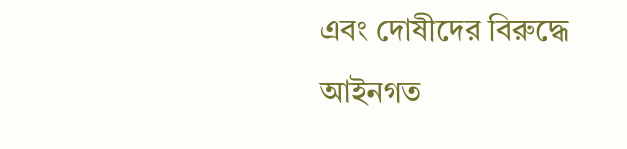এবং দোষীদের বিরুদ্ধে আইনগত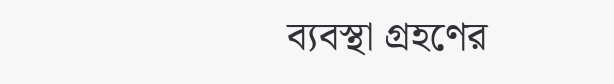ব্যবস্থা গ্রহণের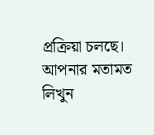প্রক্রিয়া চলছে।
আপনার মতামত লিখুন